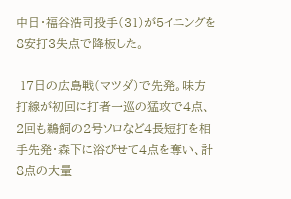中日・福谷浩司投手(31)が5イニングを8安打3失点で降板した。

 17日の広島戦(マツダ)で先発。味方打線が初回に打者一巡の猛攻で4点、2回も鵜飼の2号ソロなど4長短打を相手先発・森下に浴びせて4点を奪い、計8点の大量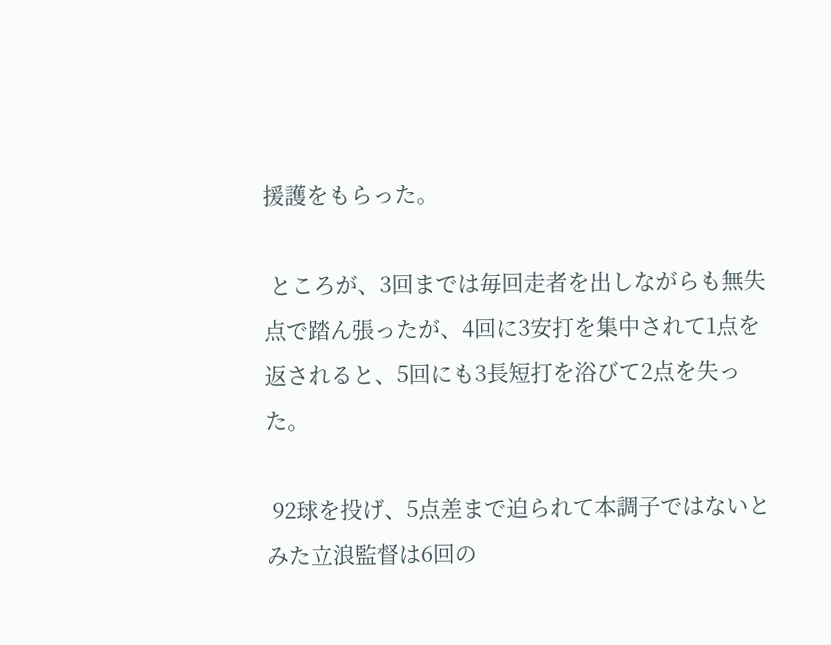援護をもらった。

 ところが、3回までは毎回走者を出しながらも無失点で踏ん張ったが、4回に3安打を集中されて1点を返されると、5回にも3長短打を浴びて2点を失った。

 92球を投げ、5点差まで迫られて本調子ではないとみた立浪監督は6回の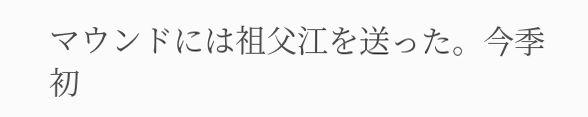マウンドには祖父江を送った。今季初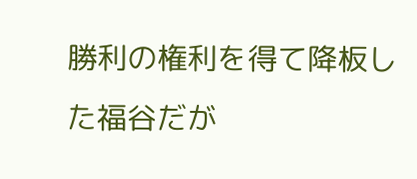勝利の権利を得て降板した福谷だが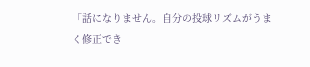「話になりません。自分の投球リズムがうまく修正でき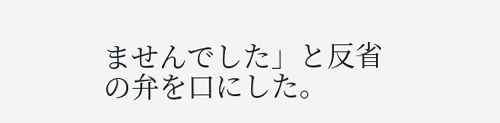ませんでした」と反省の弁を口にした。